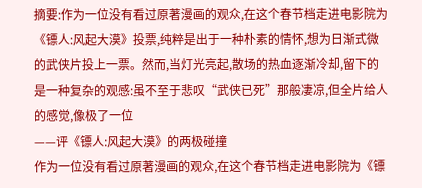摘要:作为一位没有看过原著漫画的观众,在这个春节档走进电影院为《镖人:风起大漠》投票,纯粹是出于一种朴素的情怀,想为日渐式微的武侠片投上一票。然而,当灯光亮起,散场的热血逐渐冷却,留下的是一种复杂的观感:虽不至于悲叹“武侠已死”那般凄凉,但全片给人的感觉,像极了一位
——评《镖人:风起大漠》的两极碰撞
作为一位没有看过原著漫画的观众,在这个春节档走进电影院为《镖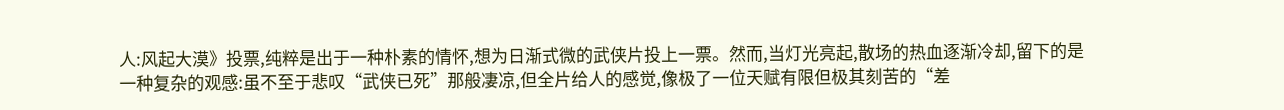人:风起大漠》投票,纯粹是出于一种朴素的情怀,想为日渐式微的武侠片投上一票。然而,当灯光亮起,散场的热血逐渐冷却,留下的是一种复杂的观感:虽不至于悲叹“武侠已死”那般凄凉,但全片给人的感觉,像极了一位天赋有限但极其刻苦的“差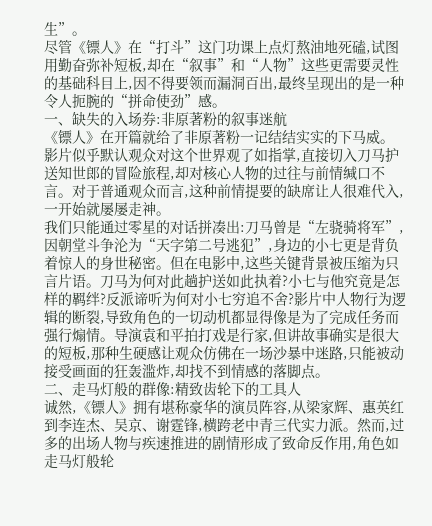生”。
尽管《镖人》在“打斗”这门功课上点灯熬油地死磕,试图用勤奋弥补短板,却在“叙事”和“人物”这些更需要灵性的基础科目上,因不得要领而漏洞百出,最终呈现出的是一种令人扼腕的“拼命使劲”感。
一、缺失的入场券:非原著粉的叙事迷航
《镖人》在开篇就给了非原著粉一记结结实实的下马威。影片似乎默认观众对这个世界观了如指掌,直接切入刀马护送知世郎的冒险旅程,却对核心人物的过往与前情缄口不言。对于普通观众而言,这种前情提要的缺席让人很难代入,一开始就屡屡走神。
我们只能通过零星的对话拼凑出:刀马曾是“左骁骑将军”,因朝堂斗争沦为“天字第二号逃犯”,身边的小七更是背负着惊人的身世秘密。但在电影中,这些关键背景被压缩为只言片语。刀马为何对此趟护送如此执着?小七与他究竟是怎样的羁绊?反派谛听为何对小七穷追不舍?影片中人物行为逻辑的断裂,导致角色的一切动机都显得像是为了完成任务而强行煽情。导演袁和平拍打戏是行家,但讲故事确实是很大的短板,那种生硬感让观众仿佛在一场沙暴中迷路,只能被动接受画面的狂轰滥炸,却找不到情感的落脚点。
二、走马灯般的群像:精致齿轮下的工具人
诚然,《镖人》拥有堪称豪华的演员阵容,从梁家辉、惠英红到李连杰、吴京、谢霆锋,横跨老中青三代实力派。然而,过多的出场人物与疾速推进的剧情形成了致命反作用,角色如走马灯般轮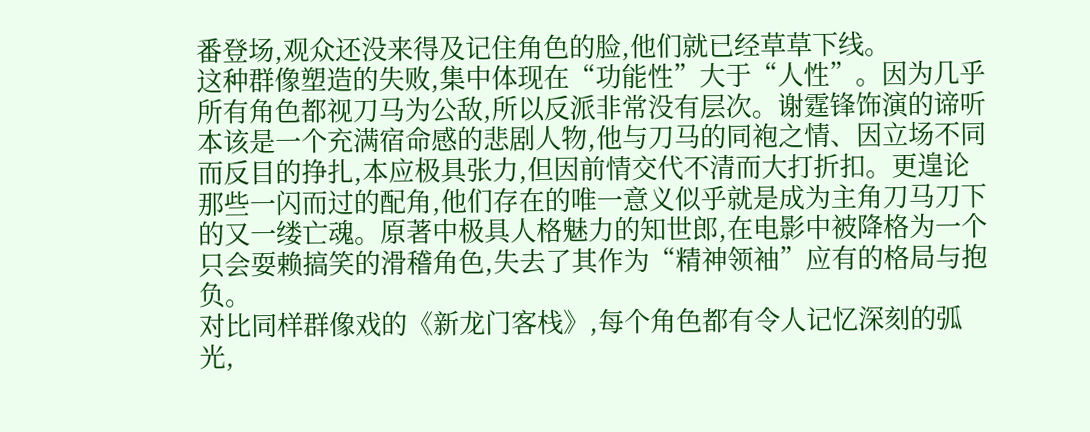番登场,观众还没来得及记住角色的脸,他们就已经草草下线。
这种群像塑造的失败,集中体现在“功能性”大于“人性”。因为几乎所有角色都视刀马为公敌,所以反派非常没有层次。谢霆锋饰演的谛听本该是一个充满宿命感的悲剧人物,他与刀马的同袍之情、因立场不同而反目的挣扎,本应极具张力,但因前情交代不清而大打折扣。更遑论那些一闪而过的配角,他们存在的唯一意义似乎就是成为主角刀马刀下的又一缕亡魂。原著中极具人格魅力的知世郎,在电影中被降格为一个只会耍赖搞笑的滑稽角色,失去了其作为“精神领袖”应有的格局与抱负。
对比同样群像戏的《新龙门客栈》,每个角色都有令人记忆深刻的弧光,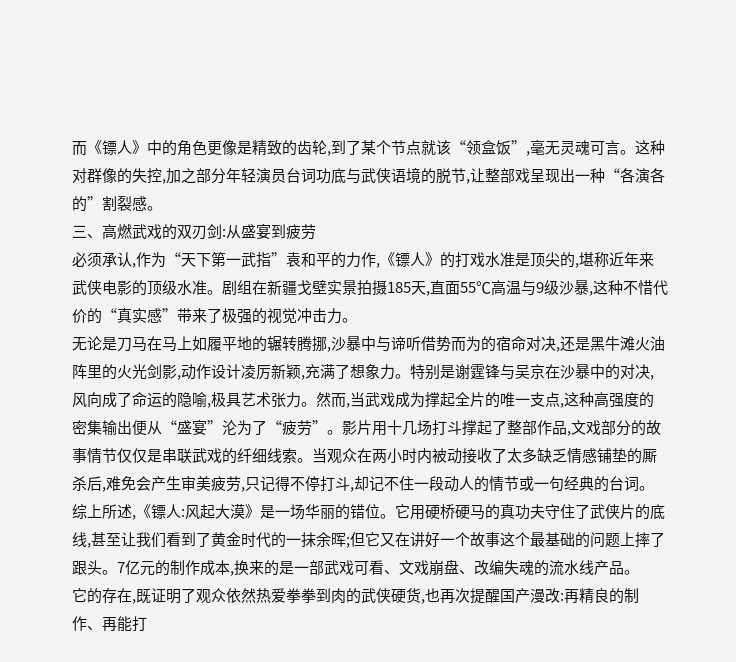而《镖人》中的角色更像是精致的齿轮,到了某个节点就该“领盒饭”,毫无灵魂可言。这种对群像的失控,加之部分年轻演员台词功底与武侠语境的脱节,让整部戏呈现出一种“各演各的”割裂感。
三、高燃武戏的双刃剑:从盛宴到疲劳
必须承认,作为“天下第一武指”袁和平的力作,《镖人》的打戏水准是顶尖的,堪称近年来武侠电影的顶级水准。剧组在新疆戈壁实景拍摄185天,直面55℃高温与9级沙暴,这种不惜代价的“真实感”带来了极强的视觉冲击力。
无论是刀马在马上如履平地的辗转腾挪,沙暴中与谛听借势而为的宿命对决,还是黑牛滩火油阵里的火光剑影,动作设计凌厉新颖,充满了想象力。特别是谢霆锋与吴京在沙暴中的对决,风向成了命运的隐喻,极具艺术张力。然而,当武戏成为撑起全片的唯一支点,这种高强度的密集输出便从“盛宴”沦为了“疲劳”。影片用十几场打斗撑起了整部作品,文戏部分的故事情节仅仅是串联武戏的纤细线索。当观众在两小时内被动接收了太多缺乏情感铺垫的厮杀后,难免会产生审美疲劳,只记得不停打斗,却记不住一段动人的情节或一句经典的台词。
综上所述,《镖人:风起大漠》是一场华丽的错位。它用硬桥硬马的真功夫守住了武侠片的底线,甚至让我们看到了黄金时代的一抹余晖;但它又在讲好一个故事这个最基础的问题上摔了跟头。7亿元的制作成本,换来的是一部武戏可看、文戏崩盘、改编失魂的流水线产品。
它的存在,既证明了观众依然热爱拳拳到肉的武侠硬货,也再次提醒国产漫改:再精良的制作、再能打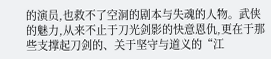的演员,也救不了空洞的剧本与失魂的人物。武侠的魅力,从来不止于刀光剑影的快意恩仇,更在于那些支撑起刀剑的、关于坚守与道义的“江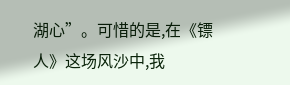湖心”。可惜的是,在《镖人》这场风沙中,我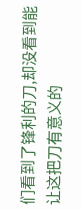们看到了锋利的刀,却没看到能让这把刀有意义的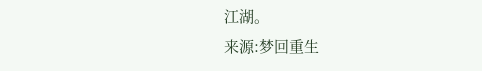江湖。
来源:梦回重生